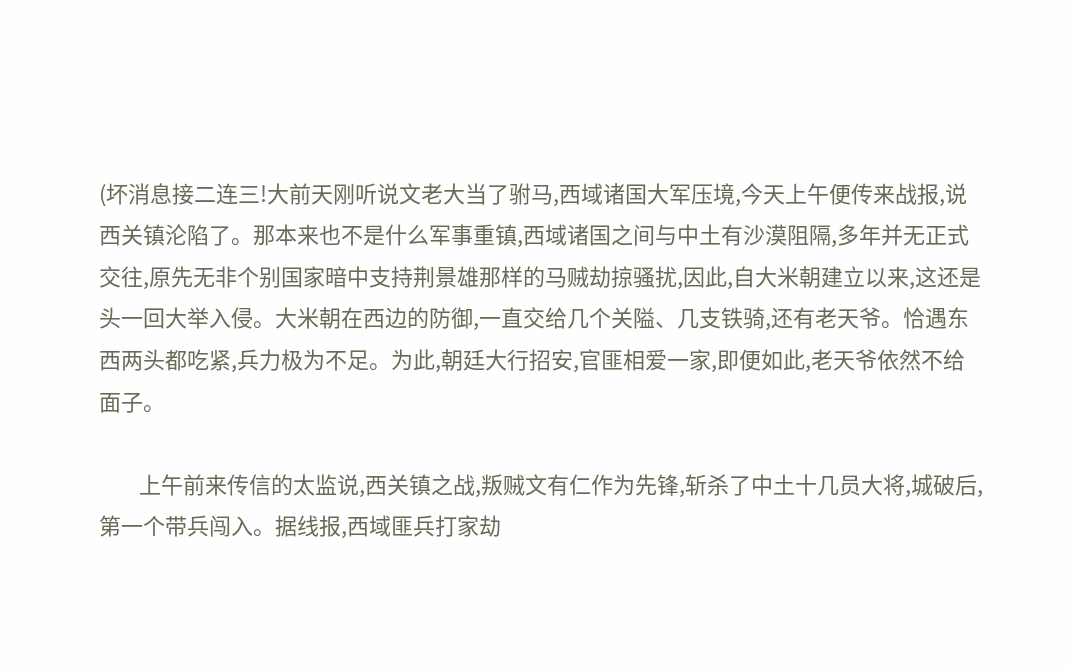(坏消息接二连三!大前天刚听说文老大当了驸马,西域诸国大军压境,今天上午便传来战报,说西关镇沦陷了。那本来也不是什么军事重镇,西域诸国之间与中土有沙漠阻隔,多年并无正式交往,原先无非个别国家暗中支持荆景雄那样的马贼劫掠骚扰,因此,自大米朝建立以来,这还是头一回大举入侵。大米朝在西边的防御,一直交给几个关隘、几支铁骑,还有老天爷。恰遇东西两头都吃紧,兵力极为不足。为此,朝廷大行招安,官匪相爱一家,即便如此,老天爷依然不给面子。

        上午前来传信的太监说,西关镇之战,叛贼文有仁作为先锋,斩杀了中土十几员大将,城破后,第一个带兵闯入。据线报,西域匪兵打家劫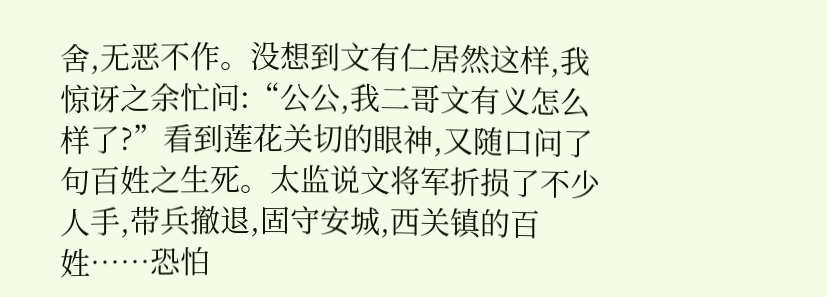舍,无恶不作。没想到文有仁居然这样,我惊讶之余忙问:“公公,我二哥文有义怎么样了?”看到莲花关切的眼神,又随口问了句百姓之生死。太监说文将军折损了不少人手,带兵撤退,固守安城,西关镇的百姓……恐怕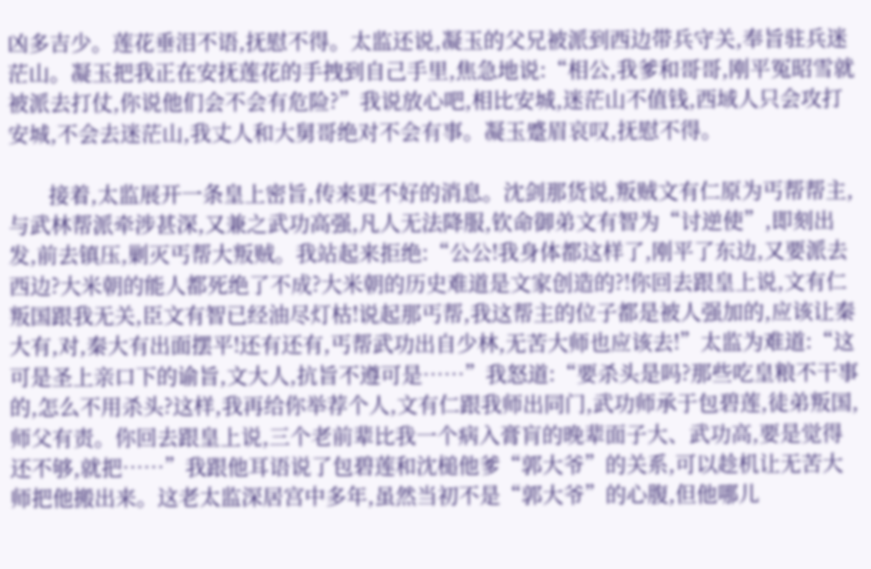凶多吉少。莲花垂泪不语,抚慰不得。太监还说,凝玉的父兄被派到西边带兵守关,奉旨驻兵迷茫山。凝玉把我正在安抚莲花的手拽到自己手里,焦急地说:“相公,我爹和哥哥,刚平冤昭雪就被派去打仗,你说他们会不会有危险?”我说放心吧,相比安城,迷茫山不值钱,西域人只会攻打安城,不会去迷茫山,我丈人和大舅哥绝对不会有事。凝玉蹙眉哀叹,抚慰不得。

        接着,太监展开一条皇上密旨,传来更不好的消息。沈剑那货说,叛贼文有仁原为丐帮帮主,与武林帮派牵涉甚深,又兼之武功高强,凡人无法降服,钦命御弟文有智为“讨逆使”,即刻出发,前去镇压,剿灭丐帮大叛贼。我站起来拒绝:“公公!我身体都这样了,刚平了东边,又要派去西边?大米朝的能人都死绝了不成?大米朝的历史难道是文家创造的?!你回去跟皇上说,文有仁叛国跟我无关,臣文有智已经油尽灯枯!说起那丐帮,我这帮主的位子都是被人强加的,应该让秦大有,对,秦大有出面摆平!还有还有,丐帮武功出自少林,无苦大师也应该去!”太监为难道:“这可是圣上亲口下的谕旨,文大人,抗旨不遵可是……”我怒道:“要杀头是吗?那些吃皇粮不干事的,怎么不用杀头?这样,我再给你举荐个人,文有仁跟我师出同门,武功师承于包碧莲,徒弟叛国,师父有责。你回去跟皇上说,三个老前辈比我一个病入膏肓的晚辈面子大、武功高,要是觉得还不够,就把……”我跟他耳语说了包碧莲和沈槌他爹“郭大爷”的关系,可以趁机让无苦大师把他搬出来。这老太监深居宫中多年,虽然当初不是“郭大爷”的心腹,但他哪儿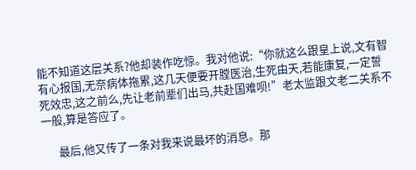能不知道这层关系?他却装作吃惊。我对他说:“你就这么跟皇上说,文有智有心报国,无奈病体拖累,这几天便要开膛医治,生死由天,若能康复,一定誓死效忠,这之前么,先让老前辈们出马,共赴国难呗!”老太监跟文老二关系不一般,算是答应了。

        最后,他又传了一条对我来说最坏的消息。那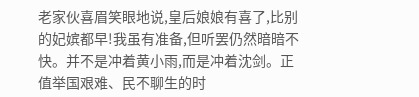老家伙喜眉笑眼地说,皇后娘娘有喜了,比别的妃嫔都早!我虽有准备,但听罢仍然暗暗不快。并不是冲着黄小雨,而是冲着沈剑。正值举国艰难、民不聊生的时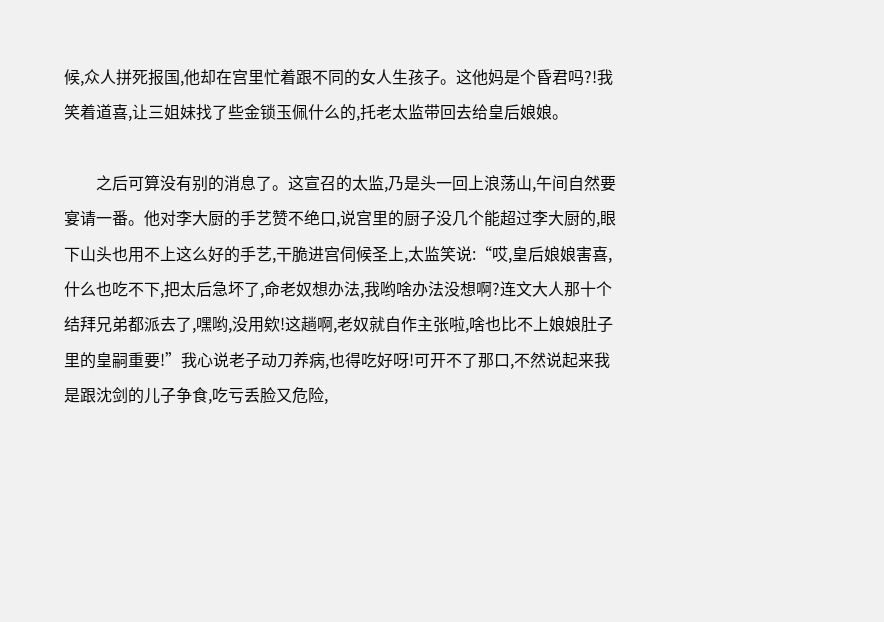候,众人拼死报国,他却在宫里忙着跟不同的女人生孩子。这他妈是个昏君吗?!我笑着道喜,让三姐妹找了些金锁玉佩什么的,托老太监带回去给皇后娘娘。

        之后可算没有别的消息了。这宣召的太监,乃是头一回上浪荡山,午间自然要宴请一番。他对李大厨的手艺赞不绝口,说宫里的厨子没几个能超过李大厨的,眼下山头也用不上这么好的手艺,干脆进宫伺候圣上,太监笑说:“哎,皇后娘娘害喜,什么也吃不下,把太后急坏了,命老奴想办法,我哟啥办法没想啊?连文大人那十个结拜兄弟都派去了,嘿哟,没用欸!这趟啊,老奴就自作主张啦,啥也比不上娘娘肚子里的皇嗣重要!”我心说老子动刀养病,也得吃好呀!可开不了那口,不然说起来我是跟沈剑的儿子争食,吃亏丢脸又危险,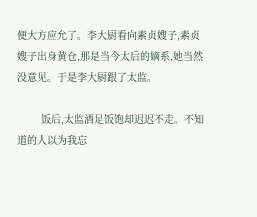便大方应允了。李大厨看向素贞嫂子,素贞嫂子出身黄仓,那是当今太后的嫡系,她当然没意见。于是李大厨跟了太监。

        饭后,太监酒足饭饱却迟迟不走。不知道的人以为我忘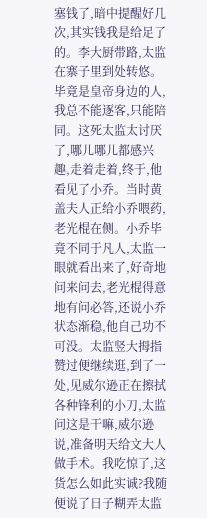塞钱了,暗中提醒好几次,其实钱我是给足了的。李大厨带路,太监在寨子里到处转悠。毕竟是皇帝身边的人,我总不能逐客,只能陪同。这死太监太讨厌了,哪儿哪儿都感兴趣,走着走着,终于,他看见了小乔。当时黄盖夫人正给小乔喂药,老光棍在侧。小乔毕竟不同于凡人,太监一眼就看出来了,好奇地问来问去,老光棍得意地有问必答,还说小乔状态渐稳,他自己功不可没。太监竖大拇指赞过便继续逛,到了一处,见威尔逊正在擦拭各种锋利的小刀,太监问这是干嘛,威尔逊说,准备明天给文大人做手术。我吃惊了,这货怎么如此实诚?我随便说了日子糊弄太监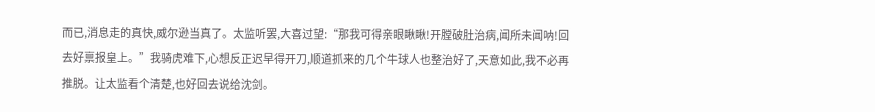而已,消息走的真快,威尔逊当真了。太监听罢,大喜过望:“那我可得亲眼瞅瞅!开膛破肚治病,闻所未闻呐!回去好禀报皇上。”我骑虎难下,心想反正迟早得开刀,顺道抓来的几个牛球人也整治好了,天意如此,我不必再推脱。让太监看个清楚,也好回去说给沈剑。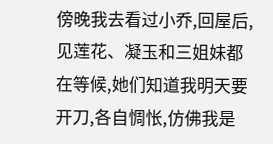傍晚我去看过小乔,回屋后,见莲花、凝玉和三姐妹都在等候,她们知道我明天要开刀,各自惆怅,仿佛我是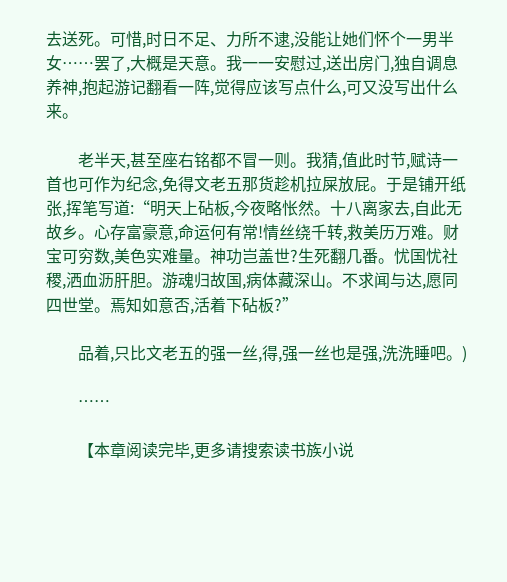去送死。可惜,时日不足、力所不逮,没能让她们怀个一男半女……罢了,大概是天意。我一一安慰过,送出房门,独自调息养神,抱起游记翻看一阵,觉得应该写点什么,可又没写出什么来。

        老半天,甚至座右铭都不冒一则。我猜,值此时节,赋诗一首也可作为纪念,免得文老五那货趁机拉屎放屁。于是铺开纸张,挥笔写道:“明天上砧板,今夜略怅然。十八离家去,自此无故乡。心存富豪意,命运何有常!情丝绕千转,救美历万难。财宝可穷数,美色实难量。神功岂盖世?生死翻几番。忧国忧社稷,洒血沥肝胆。游魂归故国,病体藏深山。不求闻与达,愿同四世堂。焉知如意否,活着下砧板?”

        品着,只比文老五的强一丝,得,强一丝也是强,洗洗睡吧。)

        ……

        【本章阅读完毕,更多请搜索读书族小说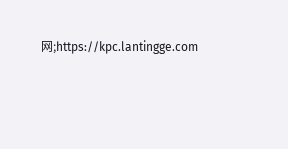网;https://kpc.lantingge.com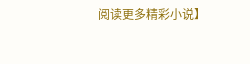阅读更多精彩小说】